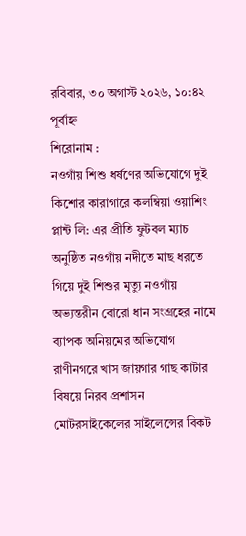রবিবার, ৩০ অগাস্ট ২০২৬, ১০:৪২ পূর্বাহ্ন
শিরোনাম :
নওগাঁয় শিশু ধর্ষণের অভিযোগে দুই কিশোর কারাগারে কলম্বিয়া ওয়াশিং প্লান্ট লি: এর প্রীতি ফুটবল ম্যাচ অনুষ্ঠিত নওগাঁয় নদীতে মাছ ধরতে গিয়ে দুই শিশুর মৃত্যু নওগাঁয় অভ্যন্তরীন বোরো ধান সংগ্রহের নামে ব্যাপক অনিয়মের অভিযোগ রাণীনগরে খাস জায়গার গাছ কাটার বিষয়ে নিরব প্রশাসন মোটরসাইকেলের সাইলেন্সের বিকট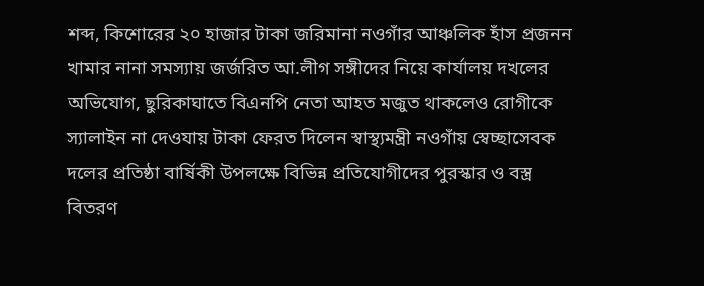শব্দ, কিশোরের ২০ হাজার টাকা জরিমানা নওগাঁর আঞ্চলিক হাঁস প্রজনন খামার নানা সমস্যায় জর্জরিত আ.লীগ সঙ্গীদের নিয়ে কার্যালয় দখলের অভিযোগ, ছুরিকাঘাতে বিএনপি নেতা আহত মজুত থাকলেও রোগীকে স্যালাইন না দেওযায় টাকা ফেরত দিলেন স্বাস্থ্যমন্ত্রী নওগাঁয় স্বেচ্ছাসেবক দলের প্রতিষ্ঠা বার্ষিকী উপলক্ষে বিভিন্ন প্রতিযোগীদের পুরস্কার ও বস্ত্র বিতরণ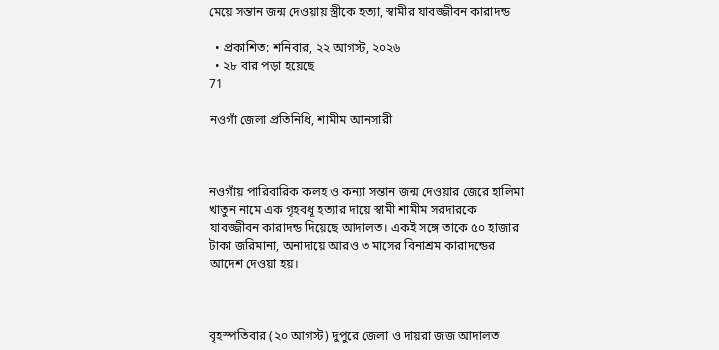মেয়ে সন্তান জন্ম দেওয়ায় স্ত্রীকে হত্যা, স্বামীর যাবজ্জীবন কারাদন্ড

  • প্রকাশিত: শনিবার, ২২ আগস্ট, ২০২৬
  • ২৮ বার পড়া হয়েছে
71

নওগাঁ জেলা প্রতিনিধি, শামীম আনসারী



নওগাঁয় পারিবারিক কলহ ও কন্যা সন্তান জন্ম দেওয়ার জেরে হালিমা খাতুন নামে এক গৃহবধূ হত্যার দায়ে স্বামী শামীম সরদারকে যাবজ্জীবন কারাদন্ড দিয়েছে আদালত। একই সঙ্গে তাকে ৫০ হাজার টাকা জরিমানা, অনাদায়ে আরও ৩ মাসের বিনাশ্রম কারাদন্ডের আদেশ দেওয়া হয়।



বৃহস্পতিবার (২০ আগস্ট) দুপুরে জেলা ও দায়রা জজ আদালত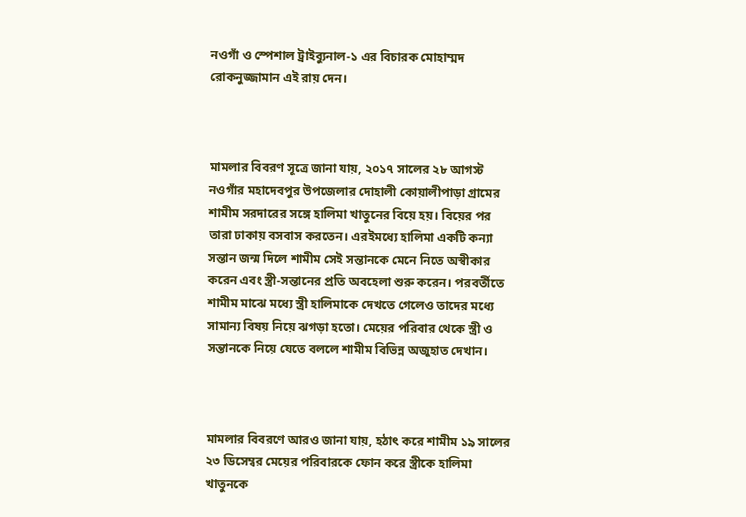নওগাঁ ও স্পেশাল ট্রাইব্যুনাল-১ এর বিচারক মোহাম্মদ রোকনুজ্জামান এই রায় দেন।



মামলার বিবরণ সূত্রে জানা যায়, ২০১৭ সালের ২৮ আগস্ট নওগাঁর মহাদেবপুর উপজেলার দোহালী কোয়ালীপাড়া গ্রামের শামীম সরদারের সঙ্গে হালিমা খাতুনের বিয়ে হয়। বিয়ের পর তারা ঢাকায় বসবাস করতেন। এরইমধ্যে হালিমা একটি কন্যা সন্তান জন্ম দিলে শামীম সেই সন্তানকে মেনে নিতে অস্বীকার করেন এবং স্ত্রী-সন্তানের প্রতি অবহেলা শুরু করেন। পরবর্তীতে শামীম মাঝে মধ্যে স্ত্রী হালিমাকে দেখতে গেলেও তাদের মধ্যে সামান্য বিষয় নিয়ে ঝগড়া হতো। মেয়ের পরিবার থেকে স্ত্রী ও সন্তানকে নিয়ে যেতে বললে শামীম বিভিন্ন অজুহাত দেখান।



মামলার বিবরণে আরও জানা যায়, হঠাৎ করে শামীম ১৯ সালের ২৩ ডিসেম্বর মেয়ের পরিবারকে ফোন করে স্ত্রীকে হালিমা খাতুনকে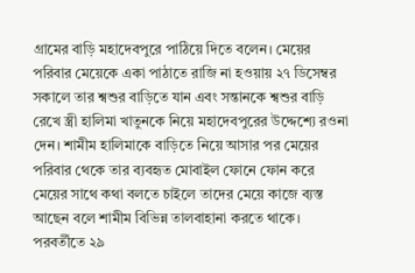গ্রামের বাড়ি মহাদেবপুরে পাঠিয়ে দিতে বলেন। মেয়ের পরিবার মেয়েকে একা পাঠাতে রাজি না হওয়ায় ২৭ ডিসেম্বর সকালে তার শ্বশুর বাড়িতে যান এবং সন্তানকে শ্বশুর বাড়ি রেখে স্ত্রী হালিমা খাতুনকে নিয়ে মহাদেবপুরের উদ্দেশ্যে রওনা দেন। শামীম হালিমাকে বাড়িতে নিয়ে আসার পর মেয়ের পরিবার থেকে তার ব্যবহৃত মোবাইল ফোনে ফোন করে মেয়ের সাথে কথা বলতে চাইলে তাদের মেয়ে কাজে ব্যস্ত আছেন বলে শামীম বিভিন্ন তালবাহানা করতে থাকে। পরবর্তীতে ২৯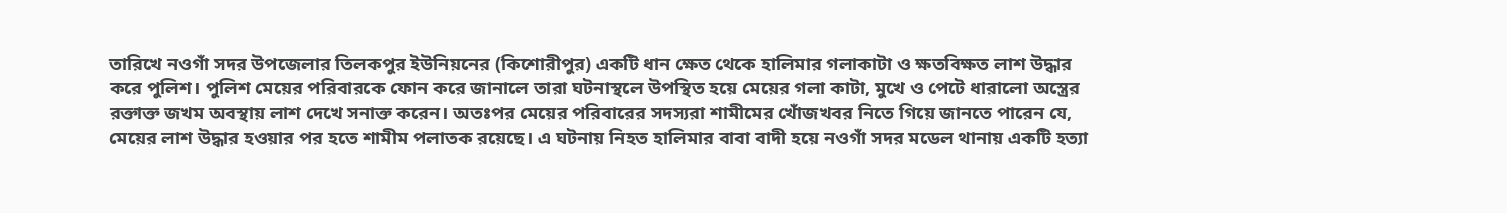তারিখে নওগাঁ সদর উপজেলার তিলকপুর ইউনিয়নের (কিশোরীপুর) একটি ধান ক্ষেত থেকে হালিমার গলাকাটা ও ক্ষতবিক্ষত লাশ উদ্ধার করে পুলিশ। পুলিশ মেয়ের পরিবারকে ফোন করে জানালে তারা ঘটনাস্থলে উপস্থিত হয়ে মেয়ের গলা কাটা, মুখে ও পেটে ধারালো অস্ত্রের রক্তাক্ত জখম অবস্থায় লাশ দেখে সনাক্ত করেন। অতঃপর মেয়ের পরিবারের সদস্যরা শামীমের খোঁজখবর নিতে গিয়ে জানতে পারেন যে, মেয়ের লাশ উদ্ধার হওয়ার পর হতে শামীম পলাতক রয়েছে। এ ঘটনায় নিহত হালিমার বাবা বাদী হয়ে নওগাঁ সদর মডেল থানায় একটি হত্যা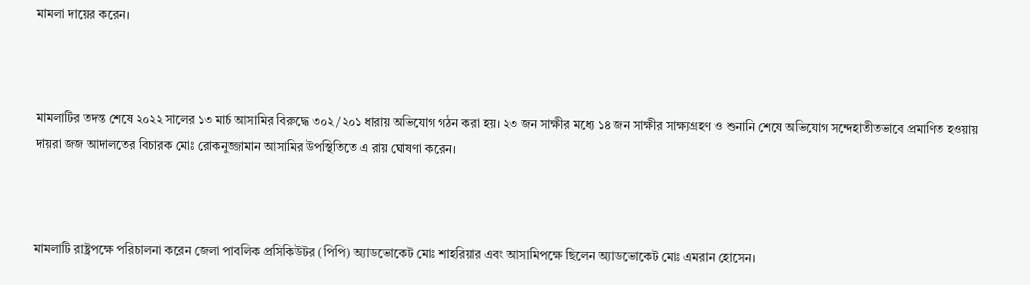মামলা দায়ের করেন।



মামলাটির তদন্ত শেষে ২০২২ সালের ১৩ মার্চ আসামির বিরুদ্ধে ৩০২/২০১ ধারায় অভিযোগ গঠন করা হয়। ২৩ জন সাক্ষীর মধ্যে ১৪ জন সাক্ষীর সাক্ষ্যগ্রহণ ও শুনানি শেষে অভিযোগ সন্দেহাতীতভাবে প্রমাণিত হওয়ায় দায়রা জজ আদালতের বিচারক মোঃ রোকনুজ্জামান আসামির উপস্থিতিতে এ রায় ঘোষণা করেন।



মামলাটি রাষ্ট্রপক্ষে পরিচালনা করেন জেলা পাবলিক প্রসিকিউটর (পিপি) অ্যাডভোকেট মোঃ শাহরিয়ার এবং আসামিপক্ষে ছিলেন অ্যাডভোকেট মোঃ এমরান হোসেন।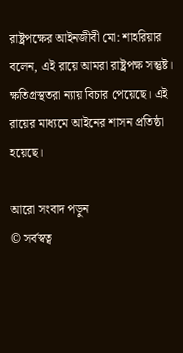রাষ্ট্রপক্ষের আইনজীবী মো: শাহরিয়ার বলেন, এই রায়ে আমরা রাষ্ট্রপক্ষ সন্তুষ্ট। ক্ষতিগ্রস্থতরা ন্যায় বিচার পেয়েছে। এই রায়ের মাধ্যমে আইনের শাসন প্রতিষ্ঠা হয়েছে।

আরো সংবাদ পড়ুন
© সর্বস্বত্ব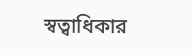স্বত্বাধিকার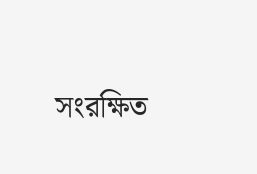সংরক্ষিত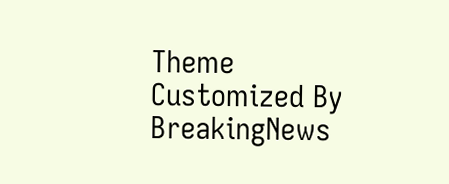Theme Customized By BreakingNews